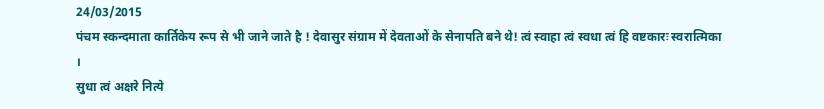24/03/2015
पंचम स्कन्दमाता कार्तिकेय रूप से भी जाने जाते है ! देवासुर संग्राम में देवताओं के सेनापति बने थे! त्वं स्वाहा त्वं स्वधा त्वं हि वष्टकारः स्वरात्मिका ।
सुधा त्वं अक्षरे नित्ये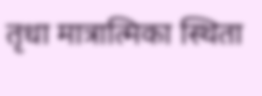तृधा मात्रात्मिका स्थिता